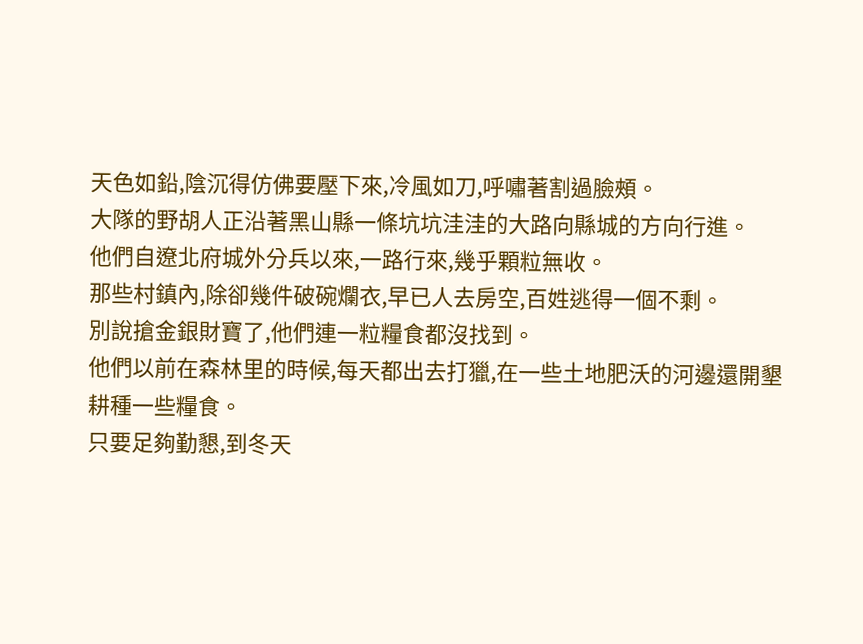天色如鉛,陰沉得仿佛要壓下來,冷風如刀,呼嘯著割過臉頰。
大隊的野胡人正沿著黑山縣一條坑坑洼洼的大路向縣城的方向行進。
他們自遼北府城外分兵以來,一路行來,幾乎顆粒無收。
那些村鎮內,除卻幾件破碗爛衣,早已人去房空,百姓逃得一個不剩。
別說搶金銀財寶了,他們連一粒糧食都沒找到。
他們以前在森林里的時候,每天都出去打獵,在一些土地肥沃的河邊還開墾耕種一些糧食。
只要足夠勤懇,到冬天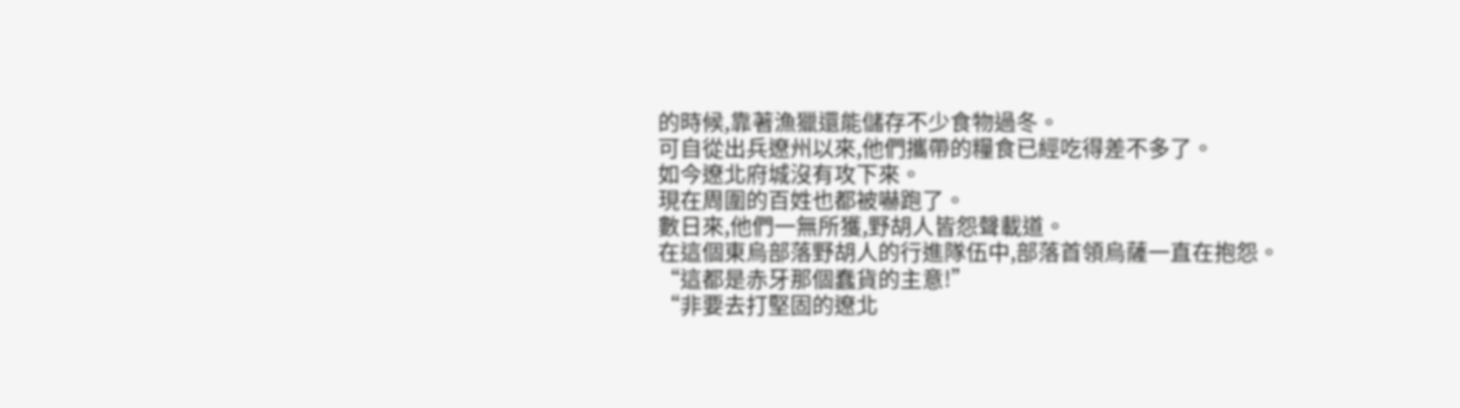的時候,靠著漁獵還能儲存不少食物過冬。
可自從出兵遼州以來,他們攜帶的糧食已經吃得差不多了。
如今遼北府城沒有攻下來。
現在周圍的百姓也都被嚇跑了。
數日來,他們一無所獲,野胡人皆怨聲載道。
在這個東烏部落野胡人的行進隊伍中,部落首領烏薩一直在抱怨。
“這都是赤牙那個蠢貨的主意!”
“非要去打堅固的遼北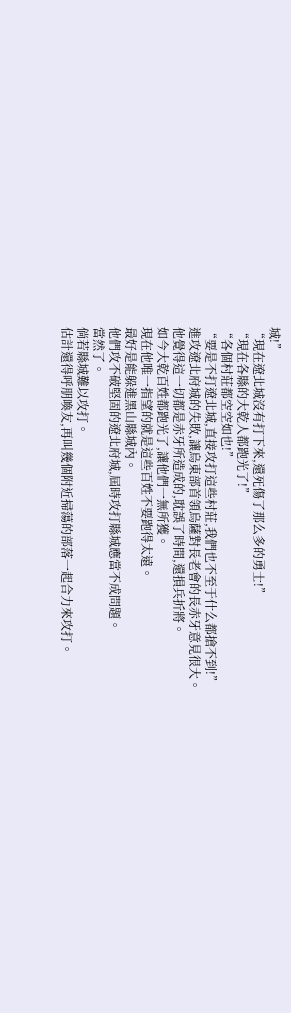城!”
“現在遼北城沒有打下來,還死傷了那么多的勇士!”
“現在各縣的大乾人都跑光了!”
“各個村莊都空空如也!”
“要是不打遼北城,直接攻打這些村莊,我們也不至于什么都搶不到!”
進攻遼北府城的失敗,讓烏東部首領烏薩對長老會的長赤牙意見很大。
他覺得這一切都是赤牙所造成的,耽誤了時間,還損兵折將。
如今大乾百姓都跑光了,讓他們一無所獲。
現在他唯一指望的就是這些百姓不要跑得太遠。
最好是能躲進黑山縣城內。
他們攻不破堅固的遼北府城,屆時攻打縣城應當不成問題。
當然了。
倘若縣城難以攻打。
估計還得呼朋喚友,再叫幾個附近掃蕩的部落一起合力來攻打。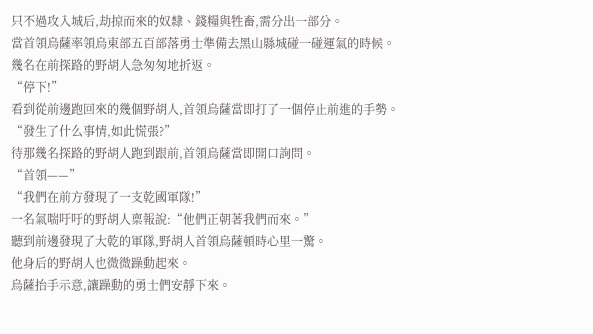只不過攻入城后,劫掠而來的奴隸、錢糧與牲畜,需分出一部分。
當首領烏薩率領烏東部五百部落勇士準備去黑山縣城碰一碰運氣的時候。
幾名在前探路的野胡人急匆匆地折返。
“停下!”
看到從前邊跑回來的幾個野胡人,首領烏薩當即打了一個停止前進的手勢。
“發生了什么事情,如此慌張?”
待那幾名探路的野胡人跑到跟前,首領烏薩當即開口詢問。
“首領——”
“我們在前方發現了一支乾國軍隊!”
一名氣喘吁吁的野胡人稟報說:“他們正朝著我們而來。”
聽到前邊發現了大乾的軍隊,野胡人首領烏薩頓時心里一驚。
他身后的野胡人也微微躁動起來。
烏薩抬手示意,讓躁動的勇士們安靜下來。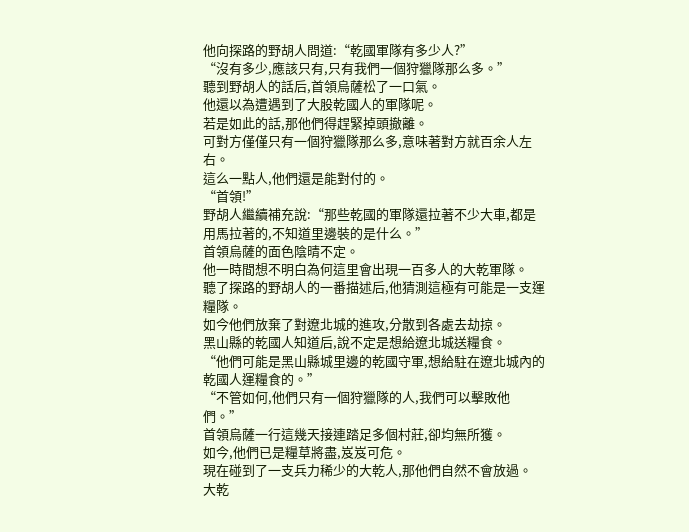他向探路的野胡人問道:“乾國軍隊有多少人?”
“沒有多少,應該只有,只有我們一個狩獵隊那么多。”
聽到野胡人的話后,首領烏薩松了一口氣。
他還以為遭遇到了大股乾國人的軍隊呢。
若是如此的話,那他們得趕緊掉頭撤離。
可對方僅僅只有一個狩獵隊那么多,意味著對方就百余人左右。
這么一點人,他們還是能對付的。
“首領!”
野胡人繼續補充說:“那些乾國的軍隊還拉著不少大車,都是用馬拉著的,不知道里邊裝的是什么。”
首領烏薩的面色陰晴不定。
他一時間想不明白為何這里會出現一百多人的大乾軍隊。
聽了探路的野胡人的一番描述后,他猜測這極有可能是一支運糧隊。
如今他們放棄了對遼北城的進攻,分散到各處去劫掠。
黑山縣的乾國人知道后,說不定是想給遼北城送糧食。
“他們可能是黑山縣城里邊的乾國守軍,想給駐在遼北城內的乾國人運糧食的。”
“不管如何,他們只有一個狩獵隊的人,我們可以擊敗他們。”
首領烏薩一行這幾天接連踏足多個村莊,卻均無所獲。
如今,他們已是糧草將盡,岌岌可危。
現在碰到了一支兵力稀少的大乾人,那他們自然不會放過。
大乾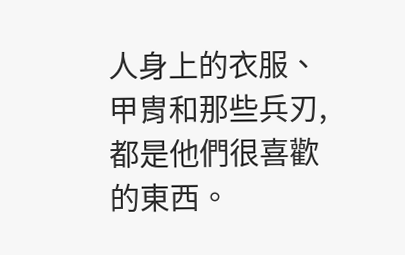人身上的衣服、甲胄和那些兵刃,都是他們很喜歡的東西。